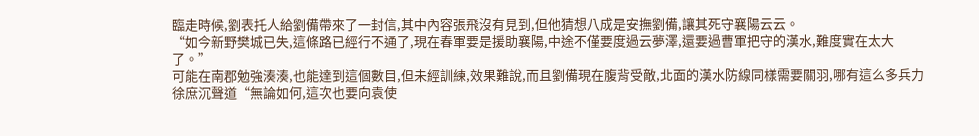臨走時候,劉表托人給劉備帶來了一封信,其中內容張飛沒有見到,但他猜想八成是安撫劉備,讓其死守襄陽云云。
“如今新野樊城已失,這條路已經行不通了,現在春軍要是援助襄陽,中途不僅要度過云夢澤,還要過曹軍把守的漢水,難度實在太大了。”
可能在南郡勉強湊湊,也能達到這個數目,但未經訓練,效果難說,而且劉備現在腹背受敵,北面的漢水防線同樣需要關羽,哪有這么多兵力
徐庶沉聲道“無論如何,這次也要向袁使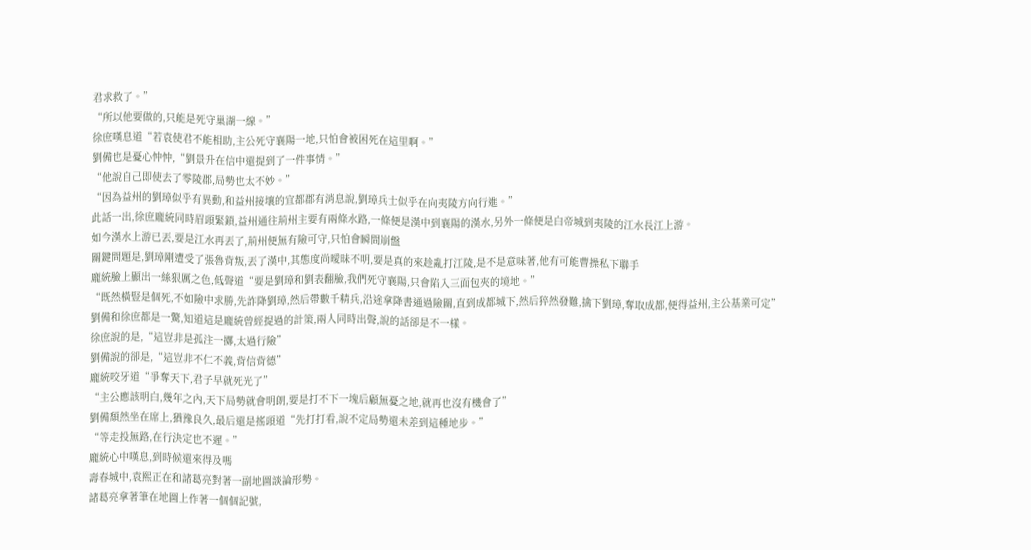君求救了。”
“所以他要做的,只能是死守巢湖一線。”
徐庶嘆息道“若袁使君不能相助,主公死守襄陽一地,只怕會被困死在這里啊。”
劉備也是憂心忡忡,“劉景升在信中還提到了一件事情。”
“他說自己即使去了零陵郡,局勢也太不妙。”
“因為益州的劉璋似乎有異動,和益州接壤的宜都郡有消息說,劉璋兵士似乎在向夷陵方向行進。”
此話一出,徐庶龐統同時眉頭緊鎖,益州通往荊州主要有兩條水路,一條便是漢中到襄陽的漢水,另外一條便是白帝城到夷陵的江水長江上游。
如今漢水上游已丟,要是江水再丟了,荊州便無有險可守,只怕會瞬間崩盤
關鍵問題是,劉璋剛遭受了張魯背叛,丟了漢中,其態度尚曖昧不明,要是真的來趁亂打江陵,是不是意味著,他有可能曹操私下聯手
龐統臉上顯出一絲狠厲之色,低聲道“要是劉璋和劉表翻臉,我們死守襄陽,只會陷入三面包夾的境地。”
“既然橫豎是個死,不如險中求勝,先詐降劉璋,然后帶數千精兵,沿途拿降書通過險關,直到成都城下,然后猝然發難,擒下劉璋,奪取成都,便得益州,主公基業可定”
劉備和徐庶都是一驚,知道這是龐統曾經提過的計策,兩人同時出聲,說的話卻是不一樣。
徐庶說的是,“這豈非是孤注一擲,太過行險”
劉備說的卻是,“這豈非不仁不義,背信背德”
龐統咬牙道“爭奪天下,君子早就死光了”
“主公應該明白,幾年之內,天下局勢就會明朗,要是打不下一塊后顧無憂之地,就再也沒有機會了”
劉備頹然坐在席上,猶豫良久,最后還是搖頭道“先打打看,說不定局勢還未差到這種地步。”
“等走投無路,在行決定也不遲。”
龐統心中嘆息,到時候還來得及嗎
壽春城中,袁熙正在和諸葛亮對著一副地圖談論形勢。
諸葛亮拿著筆在地圖上作著一個個記號,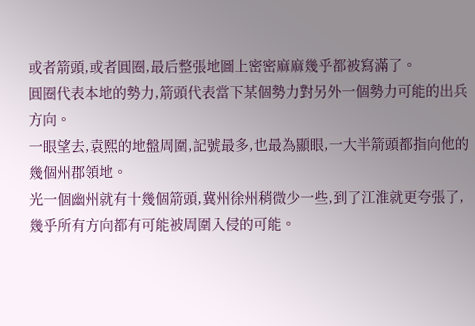或者箭頭,或者圓圈,最后整張地圖上密密麻麻幾乎都被寫滿了。
圓圈代表本地的勢力,箭頭代表當下某個勢力對另外一個勢力可能的出兵方向。
一眼望去,袁熙的地盤周圍,記號最多,也最為顯眼,一大半箭頭都指向他的幾個州郡領地。
光一個幽州就有十幾個箭頭,冀州徐州稍微少一些,到了江淮就更夸張了,幾乎所有方向都有可能被周圍入侵的可能。